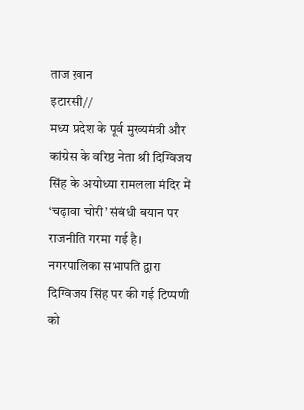ताज ख़ान
इटारसी//
मध्य प्रदेश के पूर्व मुख्यमंत्री और कांग्रेस के वरिष्ठ नेता श्री दिग्विजय सिंह के अयोध्या रामलला मंदिर में ‘चढ़ावा चोरी’ संबंधी बयान पर राजनीति गरमा गई है। नगरपालिका सभापति द्वारा दिग्विजय सिंह पर की गई टिप्पणी को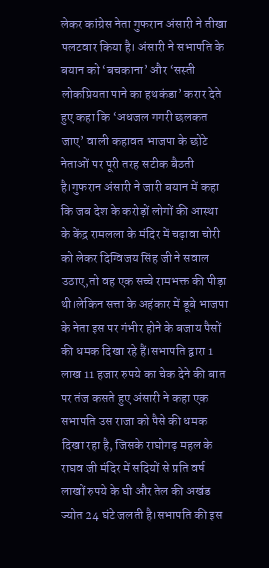लेकर कांग्रेस नेता गुफरान अंसारी ने तीखा पलटवार किया है। अंसारी ने सभापति के बयान को ‘बचकाना’ और ‘सस्ती लोकप्रियता पाने का हथकंडा’ करार देते हुए कहा कि ‘अधजल गगरी छलकत जाए’ वाली कहावत भाजपा के छोटे नेताओं पर पूरी तरह सटीक बैठती है।गुफरान अंसारी ने जारी बयान में कहा कि जब देश के करोड़ों लोगों की आस्था के केंद्र रामलला के मंदिर में चढ़ावा चोरी को लेकर दिग्विजय सिंह जी ने सवाल उठाए,तो वह एक सच्चे रामभक्त की पीड़ा थी।लेकिन सत्ता के अहंकार में डूबे भाजपा के नेता इस पर गंभीर होने के बजाय पैसों की धमक दिखा रहे हैं।सभापति द्वारा 1 लाख 11 हजार रुपये का चेक देने की बात पर तंज कसते हुए अंसारी ने कहा एक सभापति उस राजा को पैसे की धमक दिखा रहा है, जिसके राघोगढ़ महल के राघव जी मंदिर में सदियों से प्रति वर्ष लाखों रुपये के घी और तेल की अखंड ज्योत 24 घंटे जलती है।सभापति की इस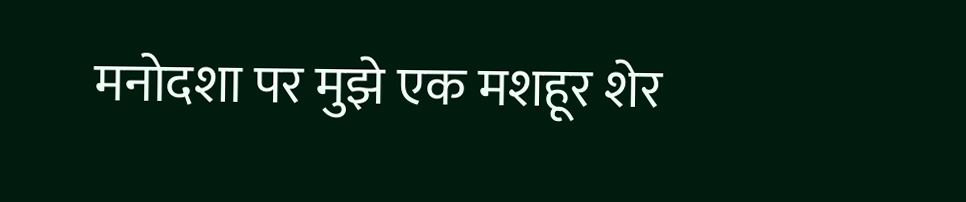मनोदशा पर मुझे एक मशहूर शेर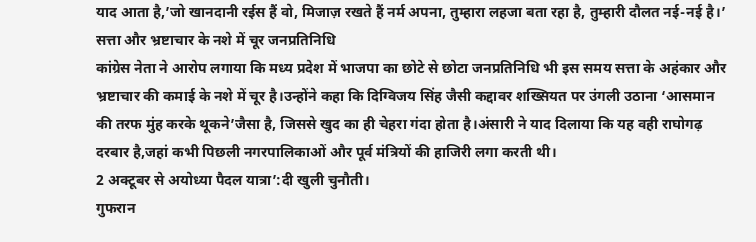याद आता है,’जो खानदानी रईस हैं वो, मिजाज़ रखते हैं नर्म अपना, तुम्हारा लहजा बता रहा है, तुम्हारी दौलत नई-नई है।’
सत्ता और भ्रष्टाचार के नशे में चूर जनप्रतिनिधि
कांग्रेस नेता ने आरोप लगाया कि मध्य प्रदेश में भाजपा का छोटे से छोटा जनप्रतिनिधि भी इस समय सत्ता के अहंकार और भ्रष्टाचार की कमाई के नशे में चूर है।उन्होंने कहा कि दिग्विजय सिंह जैसी कद्दावर शख्सियत पर उंगली उठाना ‘आसमान की तरफ मुंह करके थूकने’जैसा है, जिससे खुद का ही चेहरा गंदा होता है।अंसारी ने याद दिलाया कि यह वही राघोगढ़ दरबार है,जहां कभी पिछली नगरपालिकाओं और पूर्व मंत्रियों की हाजिरी लगा करती थी।
2 अक्टूबर से अयोध्या पैदल यात्रा’:दी खुली चुनौती।
गुफरान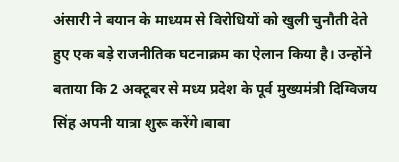अंसारी ने बयान के माध्यम से विरोधियों को खुली चुनौती देते हुए एक बड़े राजनीतिक घटनाक्रम का ऐलान किया है। उन्होंने बताया कि 2 अक्टूबर से मध्य प्रदेश के पूर्व मुख्यमंत्री दिग्विजय सिंह अपनी यात्रा शुरू करेंगे।बाबा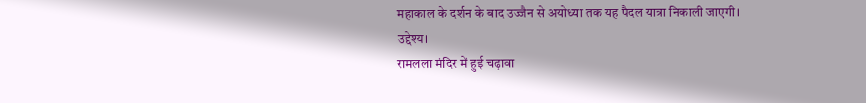महाकाल के दर्शन के बाद उज्जैन से अयोध्या तक यह पैदल यात्रा निकाली जाएगी।
उद्देश्य।
रामलला मंदिर में हुई चढ़ावा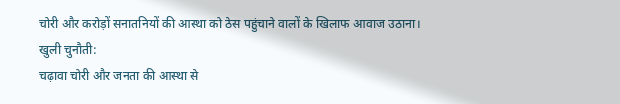चोरी और करोड़ों सनातनियों की आस्था को ठेस पहुंचाने वालों के खिलाफ आवाज उठाना।
खुली चुनौती:
चढ़ावा चोरी और जनता की आस्था से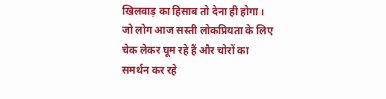खिलवाड़ का हिसाब तो देना ही होगा। जो लोग आज सस्ती लोकप्रियता के लिए चेक लेकर घूम रहे हैं और चोरों का समर्थन कर रहे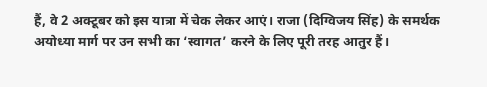हैं, वे 2 अक्टूबर को इस यात्रा में चेक लेकर आएं। राजा (दिग्विजय सिंह) के समर्थक अयोध्या मार्ग पर उन सभी का ‘स्वागत’ करने के लिए पूरी तरह आतुर हैं।